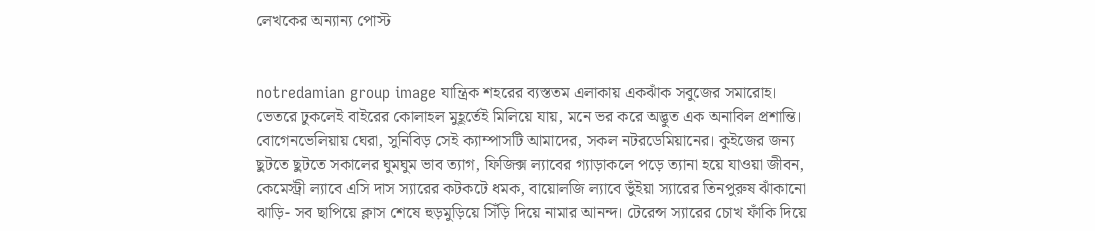লেখকের অন্যান্য পোস্ট


notredamian group image যান্ত্রিক শহরের ব্যস্ততম এলাকায় একঝাঁক সবুজের সমারোহ। ভেতরে ঢুকলেই বাইরের কোলাহল মুহূর্তেই মিলিয়ে যায়, মনে ভর করে অদ্ভুত এক অনাবিল প্রশান্তি। বোগেনভেলিয়ায় ঘেরা, সুনিবিড় সেই ক্যাম্পাসটি আমাদের, সকল নটরডেমিয়ানের। কুইজের জন্য ছুটতে ছুটতে সকালের ঘুমঘুম ভাব ত্যাগ, ফিজিক্স ল্যাবের গ্যাড়াকলে পড়ে ত্যানা হয়ে যাওয়া জীবন, কেমেস্ট্রী ল্যাবে এসি দাস স্যারের কটকটে ধমক, বায়োলজি ল্যাবে ভুঁইয়া স্যারের তিনপুরুষ ঝাঁকানো ঝাড়ি- সব ছাপিয়ে ক্লাস শেষে হুড়মুড়িয়ে সিঁড়ি দিয়ে নামার আনন্দ। টেরেন্স স্যারের চোখ ফাঁকি দিয়ে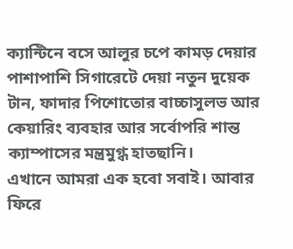ক্যান্টিনে বসে আলুর চপে কামড় দেয়ার পাশাপাশি সিগারেটে দেয়া নতুন দুয়েক টান, ফাদার পিশোতোর বাচ্চাসুলভ আর কেয়ারিং ব্যবহার আর সর্বোপরি শান্ত ক্যাম্পাসের মন্ত্রমুগ্ধ হাতছানি।
এখানে আমরা এক হবো সবাই। আবার ফিরে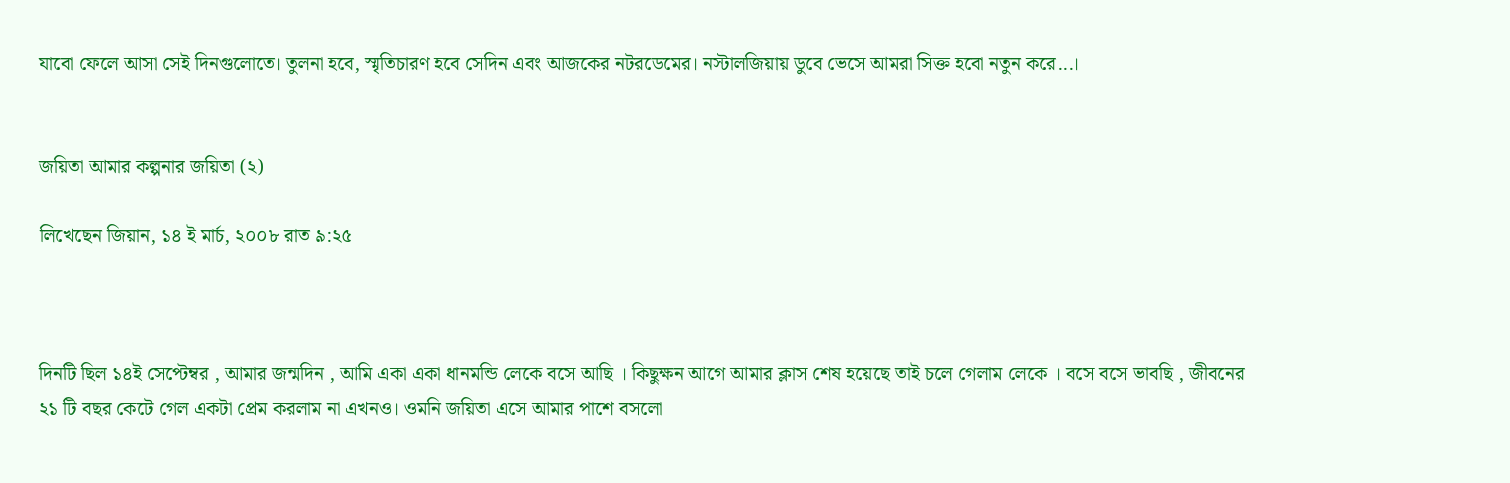যাবো ফেলে আসা সেই দিনগুলোতে। তুলনা হবে, স্মৃতিচারণ হবে সেদিন এবং আজকের নটরডেমের। নস্টালজিয়ায় ডুবে ভেসে আমরা সিক্ত হবো নতুন করে...।


জয়িতা আমার কল্পনার জয়িতা (২)

লিখেছেন জিয়ান, ১৪ ই মার্চ, ২০০৮ রাত ৯:২৫



দিনটি ছিল ১৪ই সেপ্টেম্বর , আমার জন্মদিন , আমি একা একা ধানমন্ডি লেকে বসে আছি । কিছুক্ষন আগে আমার ক্লাস শেষ হয়েছে তাই চলে গেলাম লেকে । বসে বসে ভাবছি , জীবনের ২১ টি বছর কেটে গেল একটা প্রেম করলাম না এখনও। ওমনি জয়িতা এসে আমার পাশে বসলো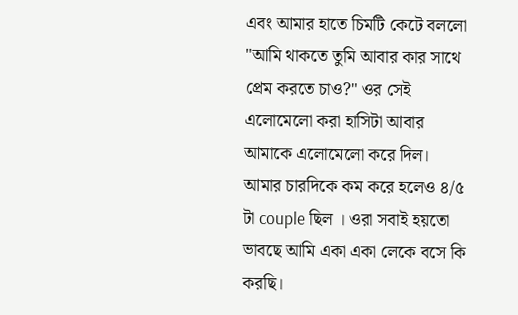এবং আমার হাতে চিমটি কেটে বললো "আমি থাকতে তুমি আবার কার সাথে প্রেম করতে চাও?" ওর সেই এলোমেলো করা হাসিটা আবার আমাকে এলোমেলো করে দিল। আমার চারদিকে কম করে হলেও ৪/৫ টা couple ছিল । ওরা সবাই হয়তো ভাবছে আমি একা একা লেকে বসে কি করছি।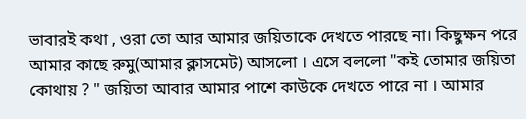ভাবারই কথা , ওরা তো আর আমার জয়িতাকে দেখতে পারছে না। কিছুক্ষন পরে আমার কাছে রুমু(আমার ক্লাসমেট) আসলো । এসে বললো "কই তোমার জয়িতা কোথায় ? " জয়িতা আবার আমার পাশে কাউকে দেখতে পারে না । আমার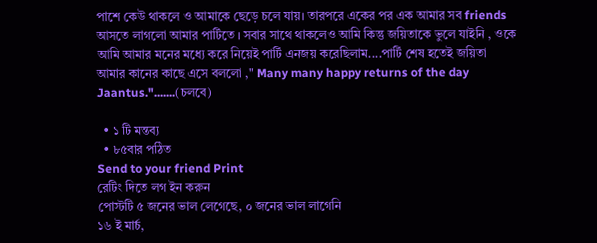পাশে কেউ থাকলে ও আমাকে ছেড়ে চলে যায়। তারপরে একের পর এক আমার সব friends আসতে লাগলো আমার পার্টিতে । সবার সাথে থাকলেও আমি কিন্তু জয়িতাকে ভুলে যাইনি , ওকে আমি আমার মনের মধ্যে করে নিয়েই পার্টি এনজয় করেছিলাম....পার্টি শেষ হতেই জয়িতা আমার কানের কাছে এসে বললো ," Many many happy returns of the day Jaantus.".......(চলবে)

  • ১ টি মন্তব্য
  • ৮৫বার পঠিত
Send to your friend Print
রেটিং দিতে লগ ইন করুন
পোস্টটি ৫ জনের ভাল লেগেছে, ০ জনের ভাল লাগেনি
১৬ ই মার্চ,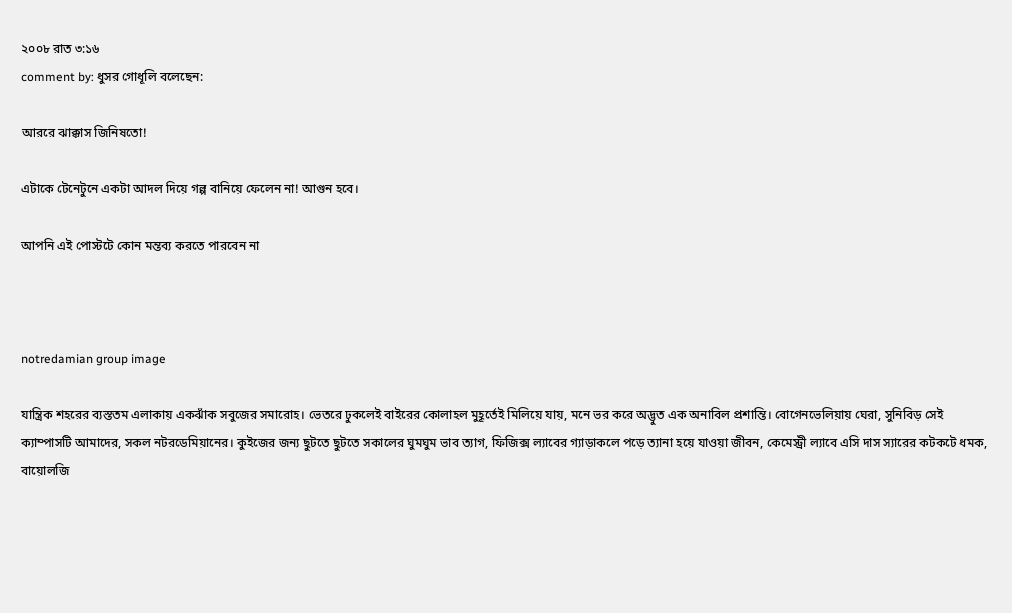২০০৮ রাত ৩:১৬
comment by: ধুসর গোধূলি বলেছেন:

আররে ঝাক্কাস জিনিষতো!

এটাকে টেনেটুনে একটা আদল দিয়ে গল্প বানিয়ে ফেলেন না! আগুন হবে।

আপনি এই পোস্টটে কোন মন্তব্য করতে পারবেন না



notredamian group image

যান্ত্রিক শহরের ব্যস্ততম এলাকায় একঝাঁক সবুজের সমারোহ। ভেতরে ঢুকলেই বাইরের কোলাহল মুহূর্তেই মিলিয়ে যায়, মনে ভর করে অদ্ভুত এক অনাবিল প্রশান্তি। বোগেনভেলিয়ায় ঘেরা, সুনিবিড় সেই ক্যাম্পাসটি আমাদের, সকল নটরডেমিয়ানের। কুইজের জন্য ছুটতে ছুটতে সকালের ঘুমঘুম ভাব ত্যাগ, ফিজিক্স ল্যাবের গ্যাড়াকলে পড়ে ত্যানা হয়ে যাওয়া জীবন, কেমেস্ট্রী ল্যাবে এসি দাস স্যারের কটকটে ধমক, বায়োলজি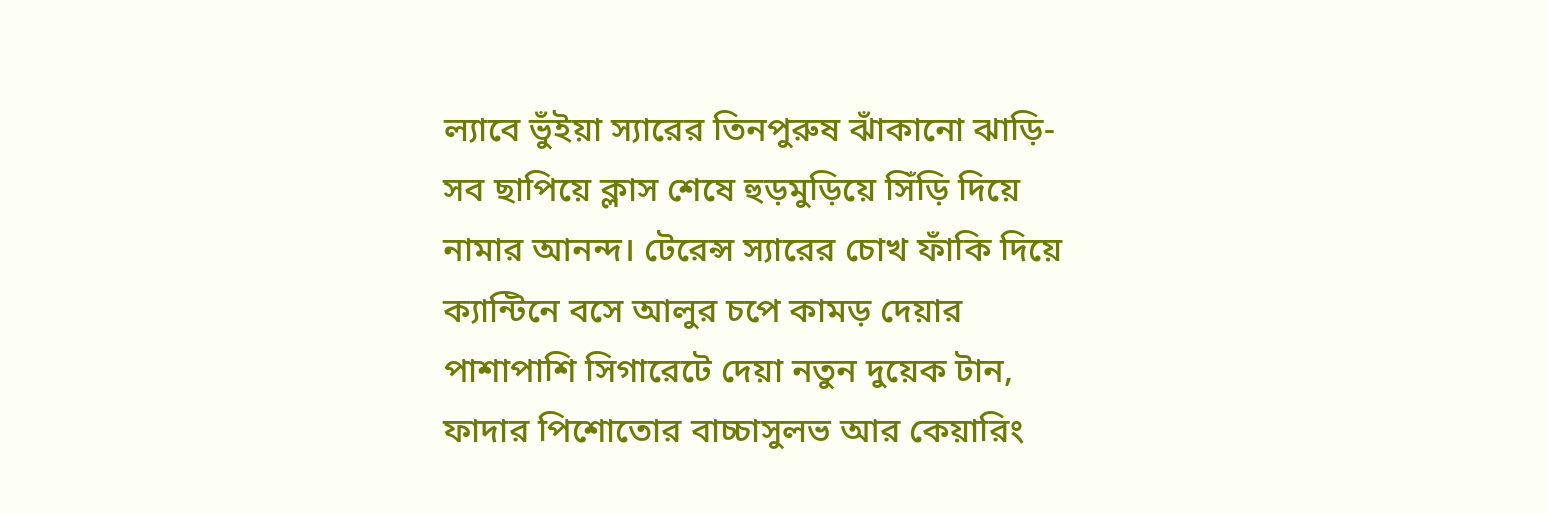ল্যাবে ভুঁইয়া স্যারের তিনপুরুষ ঝাঁকানো ঝাড়ি- সব ছাপিয়ে ক্লাস শেষে হুড়মুড়িয়ে সিঁড়ি দিয়ে নামার আনন্দ। টেরেন্স স্যারের চোখ ফাঁকি দিয়ে ক্যান্টিনে বসে আলুর চপে কামড় দেয়ার পাশাপাশি সিগারেটে দেয়া নতুন দুয়েক টান, ফাদার পিশোতোর বাচ্চাসুলভ আর কেয়ারিং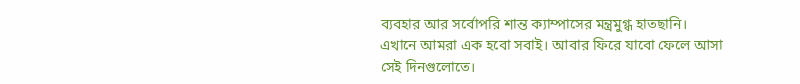ব্যবহার আর সর্বোপরি শান্ত ক্যাম্পাসের মন্ত্রমুগ্ধ হাতছানি।
এখানে আমরা এক হবো সবাই। আবার ফিরে যাবো ফেলে আসা সেই দিনগুলোতে।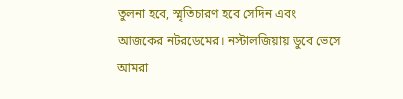তুলনা হবে, স্মৃতিচারণ হবে সেদিন এবং আজকের নটরডেমের। নস্টালজিয়ায় ডুবে ভেসে আমরা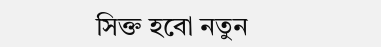সিক্ত হবো নতুন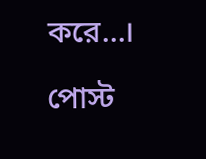করে...।

পোস্ট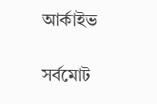আর্কাইভ

সর্বমোট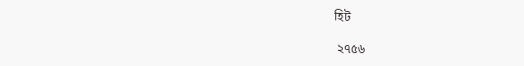হিট

 ২৭৫৬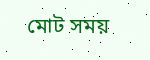মোট সময়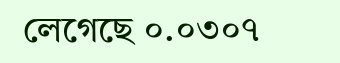লেগেছে ০.০৩০৭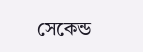সেকেন্ড